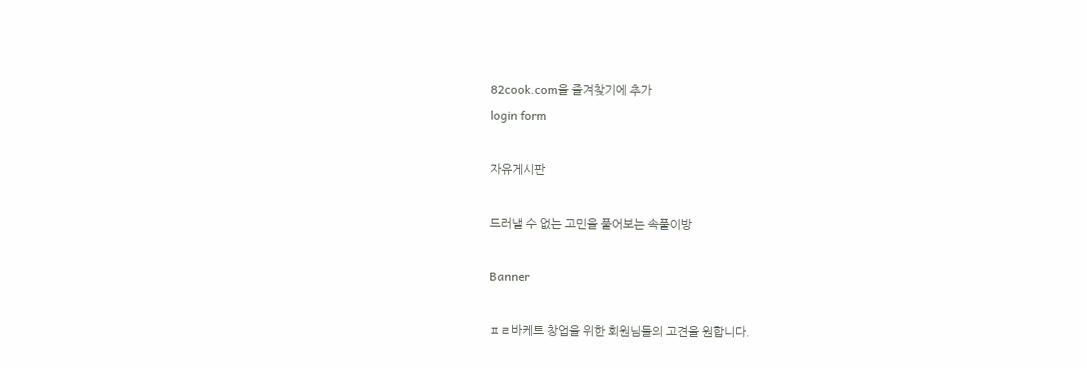82cook.com을 즐겨찾기에 추가
login form

자유게시판

드러낼 수 없는 고민을 풀어보는 속풀이방

Banner

ㅍㄹ바케트 창업을 위한 회원님들의 고견을 원합니다.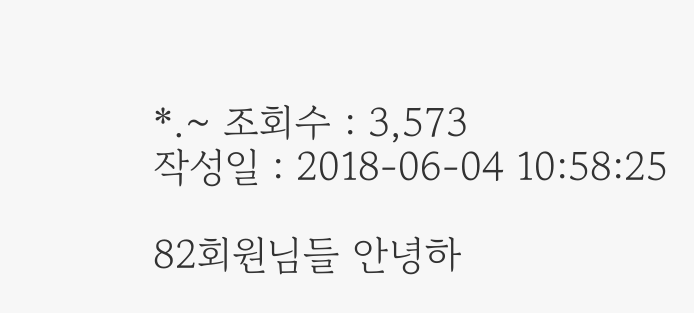*.~ 조회수 : 3,573
작성일 : 2018-06-04 10:58:25

82회원님들 안녕하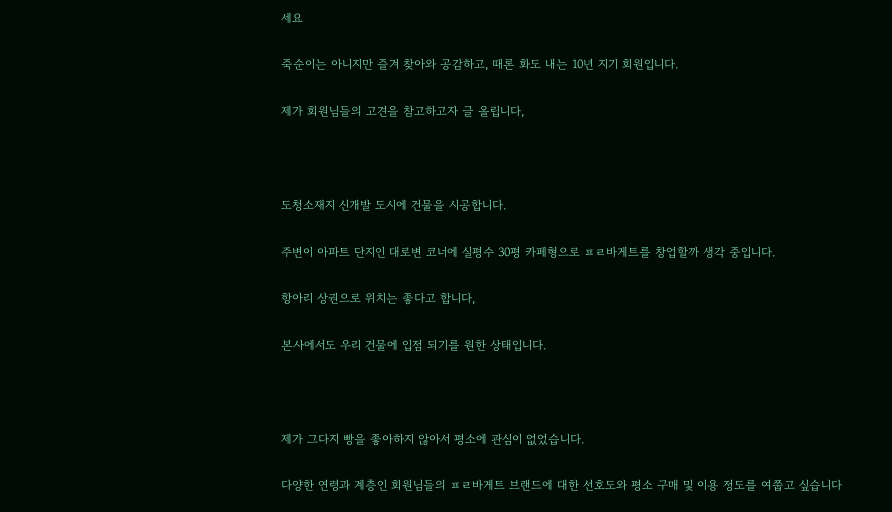세요

죽순이는 아니지만 즐겨 찾아와 공감하고, 때론 화도 내는 10년 지기 회원입니다.

제가 회원님들의 고견을 참고하고자 글 올립니다,



도청소재지 신개발 도시에 건물을 시공합니다.

주변이 아파트 단지인 대로변 코너에 실평수 30평 카페형으로 ㅍㄹ바게트를 창업할까 생각 중입니다.

항아리 상권으로 위치는 좋다고 합니다,

본사에서도 우리 건물에 입점 되기를 원한 상태입니다.



제가 그다지 빵을 좋아하지 않아서 평소에 관심이 없었습니다.

다양한 연령과 계층인 회원님들의 ㅍㄹ바게트 브랜드에 대한 선호도와 평소 구매 및 이용 정도를 여쭙고 싶습니다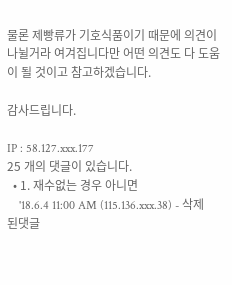물론 제빵류가 기호식품이기 때문에 의견이 나뉠거라 여겨집니다만 어떤 의견도 다 도움이 될 것이고 참고하겠습니다.

감사드립니다.

IP : 58.127.xxx.177
25 개의 댓글이 있습니다.
  • 1. 재수없는 경우 아니면
    '18.6.4 11:00 AM (115.136.xxx.38) - 삭제된댓글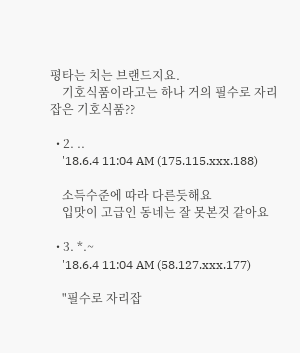평타는 치는 브랜드지요.
    기호식품이라고는 하나 거의 필수로 자리잡은 기호식품??

  • 2. ..
    '18.6.4 11:04 AM (175.115.xxx.188)

    소득수준에 따라 다른듯해요
    입맛이 고급인 동네는 잘 못본것 같아요

  • 3. *.~
    '18.6.4 11:04 AM (58.127.xxx.177)

    "필수로 자리잡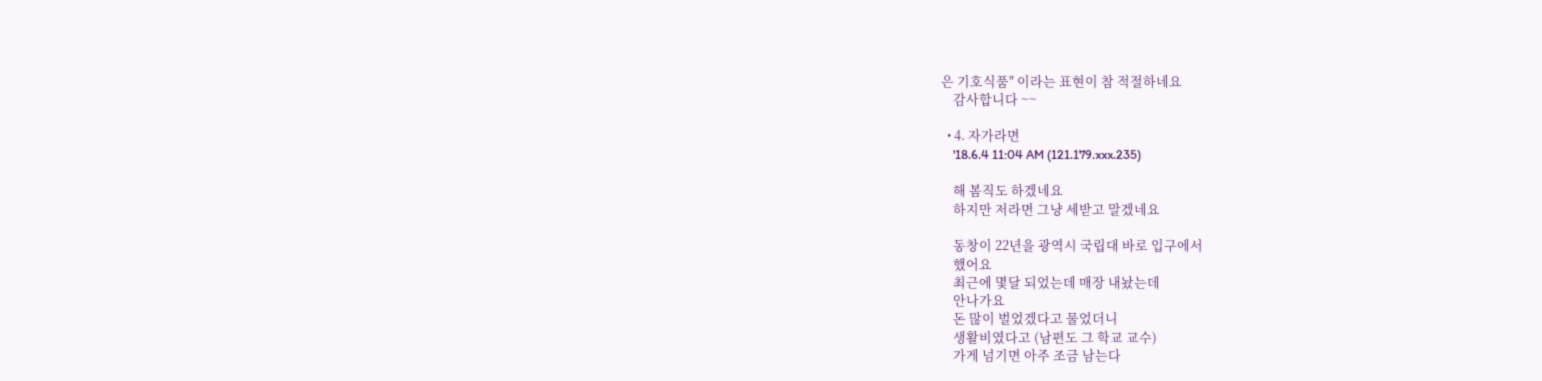은 기호식품" 이라는 표현이 참 적절하네요
    감사합니다 ~~

  • 4. 자가라면
    '18.6.4 11:04 AM (121.179.xxx.235)

    해 봄직도 하겠네요
    하지만 저라면 그냥 세받고 말겠네요

    동창이 22년을 광역시 국립대 바로 입구에서
    했어요
    최근에 몇달 되었는데 매장 내놨는데
    안나가요
    돈 많이 벌었겠다고 물었더니
    생활비였다고 (남편도 그 학교 교수)
    가게 넘기면 아주 조금 남는다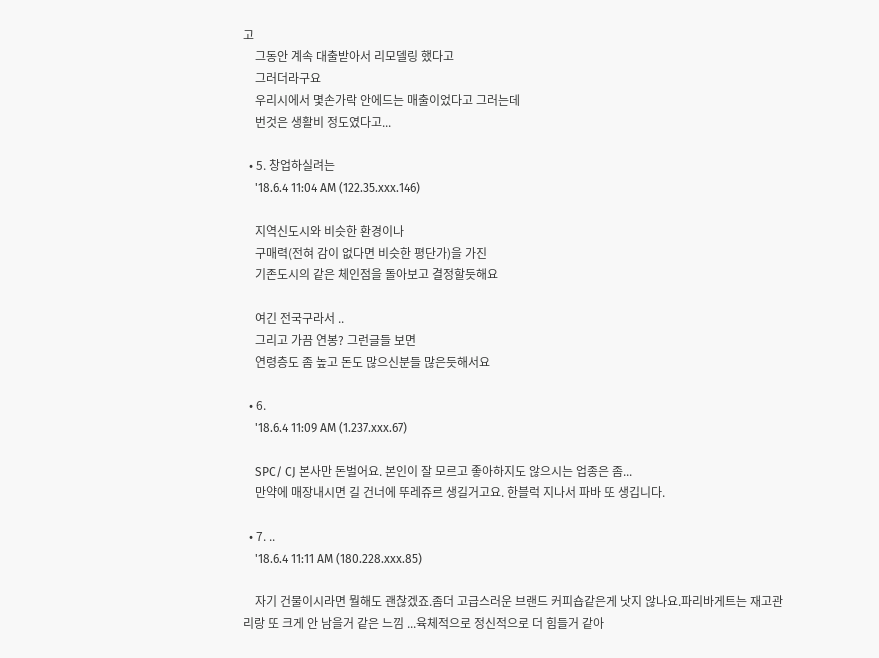고
    그동안 계속 대출받아서 리모델링 했다고
    그러더라구요
    우리시에서 몇손가락 안에드는 매출이었다고 그러는데
    번것은 생활비 정도였다고...

  • 5. 창업하실려는
    '18.6.4 11:04 AM (122.35.xxx.146)

    지역신도시와 비슷한 환경이나
    구매력(전혀 감이 없다면 비슷한 평단가)을 가진
    기존도시의 같은 체인점을 돌아보고 결정할듯해요

    여긴 전국구라서 ..
    그리고 가끔 연봉? 그런글들 보면
    연령층도 좀 높고 돈도 많으신분들 많은듯해서요

  • 6.
    '18.6.4 11:09 AM (1.237.xxx.67)

    SPC/ CJ 본사만 돈벌어요. 본인이 잘 모르고 좋아하지도 않으시는 업종은 좀...
    만약에 매장내시면 길 건너에 뚜레쥬르 생길거고요. 한블럭 지나서 파바 또 생깁니다.

  • 7. ..
    '18.6.4 11:11 AM (180.228.xxx.85)

    자기 건물이시라면 뭘해도 괜찮겠죠.좀더 고급스러운 브랜드 커피숍같은게 낫지 않나요.파리바게트는 재고관리랑 또 크게 안 남을거 같은 느낌 ...육체적으로 정신적으로 더 힘들거 같아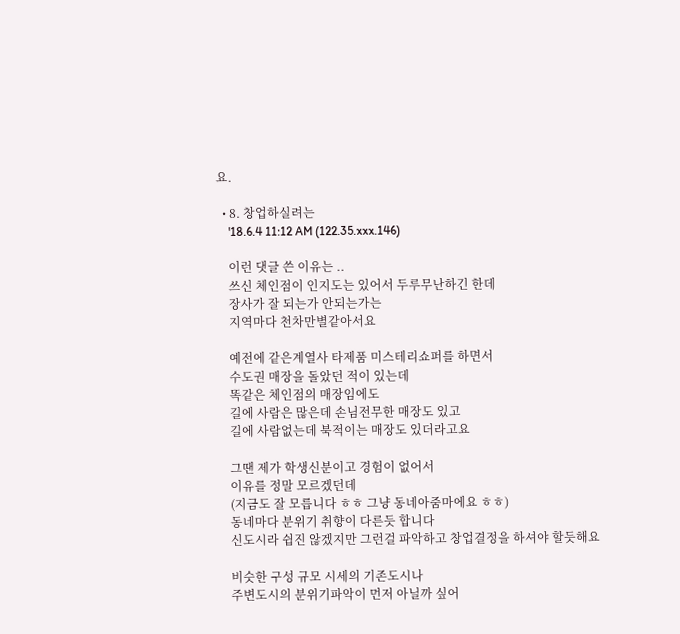요.

  • 8. 창업하실려는
    '18.6.4 11:12 AM (122.35.xxx.146)

    이런 댓글 쓴 이유는 ..
    쓰신 체인점이 인지도는 있어서 두루무난하긴 한데
    장사가 잘 되는가 안되는가는
    지역마다 천차만별같아서요

    예전에 같은계열사 타제품 미스테리쇼퍼를 하면서
    수도권 매장을 돌았던 적이 있는데
    똑같은 체인점의 매장임에도
    길에 사람은 많은데 손님전무한 매장도 있고
    길에 사람없는데 북적이는 매장도 있더라고요

    그땐 제가 학생신분이고 경험이 없어서
    이유를 정말 모르겠던데
    (지금도 잘 모릅니다 ㅎㅎ 그냥 동네아줌마에요 ㅎㅎ)
    동네마다 분위기 취향이 다른듯 합니다
    신도시라 쉽진 않겠지만 그런걸 파악하고 창업결정을 하셔야 할듯해요

    비슷한 구성 규모 시세의 기존도시나
    주변도시의 분위기파악이 먼저 아닐까 싶어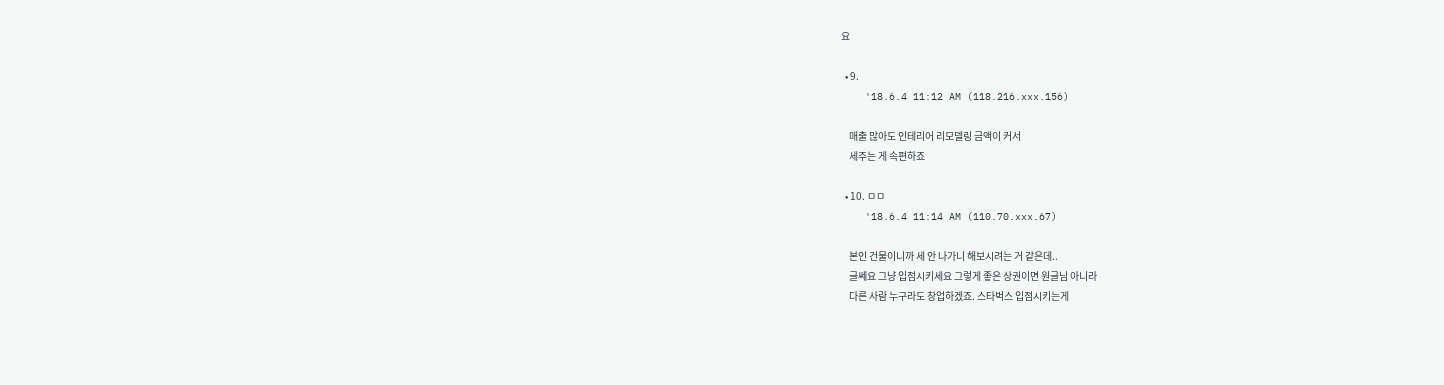요

  • 9.
    '18.6.4 11:12 AM (118.216.xxx.156)

    매출 많아도 인테리어 리모델링 금액이 커서
    세주는 게 속편하죠

  • 10. ㅁㅁ
    '18.6.4 11:14 AM (110.70.xxx.67)

    본인 건물이니까 세 안 나가니 해보시려는 거 같은데..
    글쎄요 그냥 입점시키세요 그렇게 좋은 상권이면 원글님 아니라
    다른 사람 누구라도 창업하겠죠. 스타벅스 입점시키는게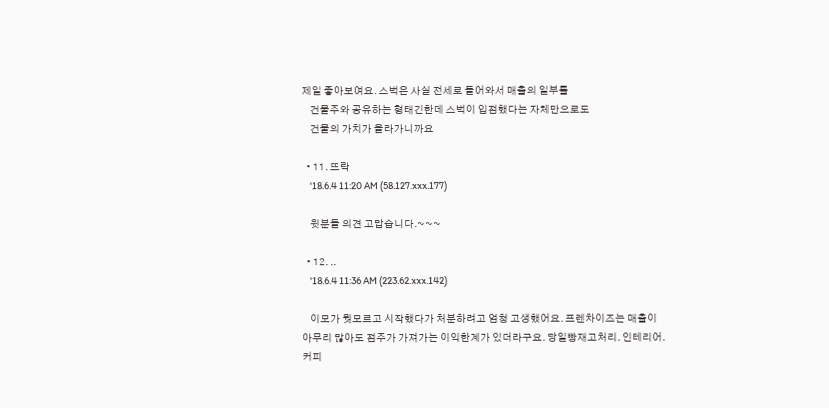제일 좋아보여요. 스벅은 사실 전세로 들어와서 매출의 일부를
    건물주와 공유하는 형태긴한데 스벅이 입점했다는 자체만으로도
    건물의 가치가 올라가니까요

  • 11. 뜨락
    '18.6.4 11:20 AM (58.127.xxx.177)

    윗분들 의견 고맙습니다.~~~

  • 12. ..
    '18.6.4 11:36 AM (223.62.xxx.142)

    이모가 뭣모르고 시작했다가 처분하려고 엄청 고생했어요. 프렌차이즈는 매출이 아무리 많아도 점주가 가져가는 이익한계가 있더라구요. 당일빵재고처리. 인테리어. 커피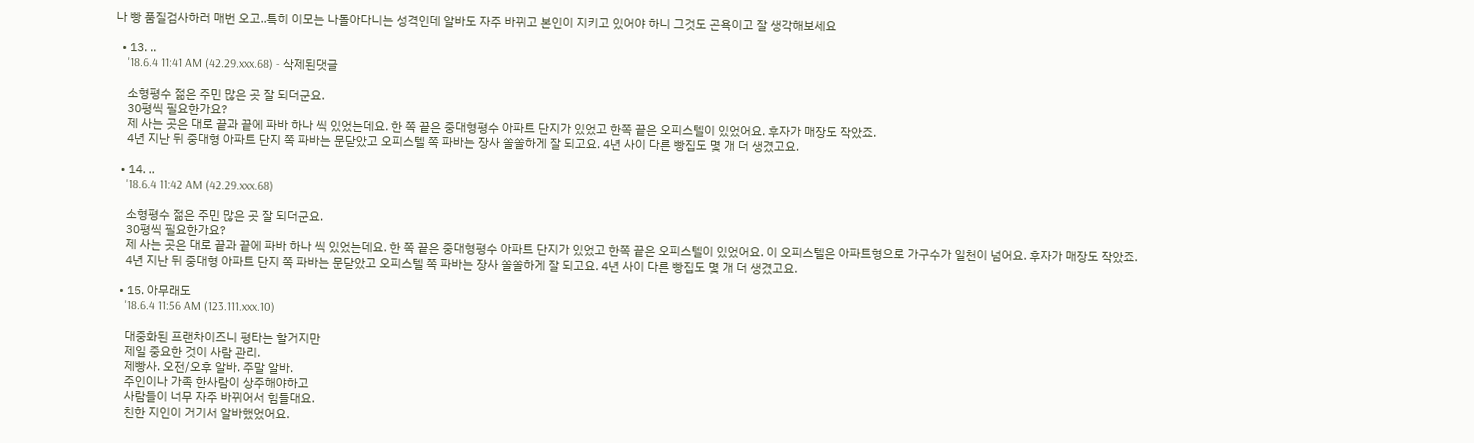나 빵 품질검사하러 매번 오고..특히 이모는 나돌아다니는 성격인데 알바도 자주 바뀌고 본인이 지키고 있어야 하니 그것도 곤욕이고 잘 생각해보세요

  • 13. ..
    '18.6.4 11:41 AM (42.29.xxx.68) - 삭제된댓글

    소형평수 젊은 주민 많은 곳 잘 되더군요.
    30평씩 필요한가요?
    제 사는 곳은 대로 끝과 끝에 파바 하나 씩 있었는데요. 한 쪽 끝은 중대형평수 아파트 단지가 있었고 한쪽 끝은 오피스텔이 있었어요. 후자가 매장도 작았죠.
    4년 지난 뒤 중대형 아파트 단지 쪽 파바는 문닫았고 오피스텔 쪽 파바는 장사 쏠쏠하게 잘 되고요. 4년 사이 다른 빵집도 몇 개 더 생겼고요.

  • 14. ..
    '18.6.4 11:42 AM (42.29.xxx.68)

    소형평수 젊은 주민 많은 곳 잘 되더군요.
    30평씩 필요한가요?
    제 사는 곳은 대로 끝과 끝에 파바 하나 씩 있었는데요. 한 쪽 끝은 중대형평수 아파트 단지가 있었고 한쪽 끝은 오피스텔이 있었어요. 이 오피스텔은 아파트형으로 가구수가 일천이 넘어요. 후자가 매장도 작았죠.
    4년 지난 뒤 중대형 아파트 단지 쪽 파바는 문닫았고 오피스텔 쪽 파바는 장사 쏠쏠하게 잘 되고요. 4년 사이 다른 빵집도 몇 개 더 생겼고요.

  • 15. 아무래도
    '18.6.4 11:56 AM (123.111.xxx.10)

    대중화된 프랜차이즈니 평타는 할거지만
    제일 중요한 것이 사람 관리.
    제빵사. 오전/오후 알바. 주말 알바.
    주인이나 가족 한사람이 상주해야하고
    사람들이 너무 자주 바뀌어서 힘들대요.
    친한 지인이 거기서 알바했었어요.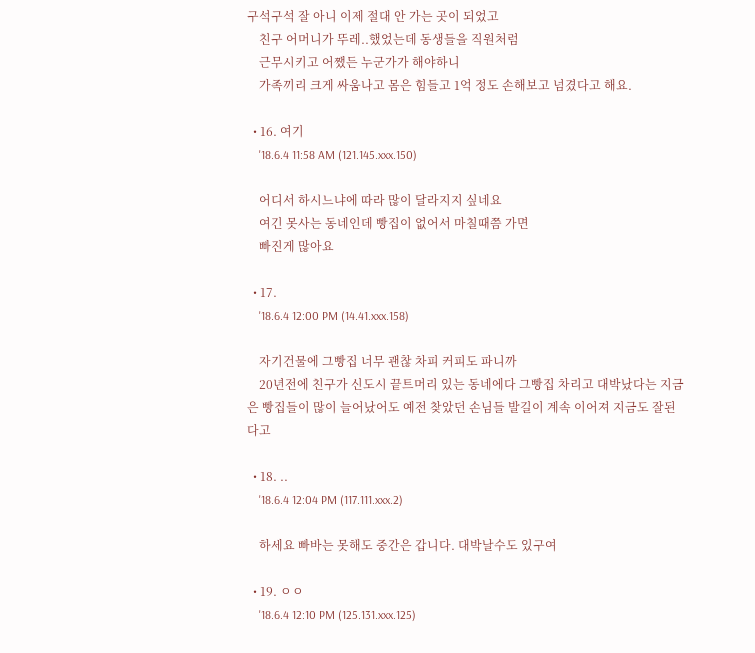구석구석 잘 아니 이제 절대 안 가는 곳이 되었고
    친구 어머니가 뚜레..했었는데 동생들을 직원처럼
    근무시키고 어쨌든 누군가가 해야하니
    가족끼리 크게 싸움나고 몸은 힘들고 1억 정도 손해보고 넘겼다고 해요.

  • 16. 여기
    '18.6.4 11:58 AM (121.145.xxx.150)

    어디서 하시느냐에 따라 많이 달라지지 싶네요
    여긴 못사는 동네인데 빵집이 없어서 마칠때쯤 가면
    빠진게 많아요

  • 17.
    '18.6.4 12:00 PM (14.41.xxx.158)

    자기건물에 그빵집 너무 괜찮 차피 커피도 파니까
    20년전에 친구가 신도시 끝트머리 있는 동네에다 그빵집 차리고 대박났다는 지금은 빵집들이 많이 늘어났어도 예전 찾았던 손님들 발길이 계속 이어져 지금도 잘된다고

  • 18. ..
    '18.6.4 12:04 PM (117.111.xxx.2)

    하세요 빠바는 못해도 중간은 갑니다. 대박날수도 있구여

  • 19. ㅇㅇ
    '18.6.4 12:10 PM (125.131.xxx.125)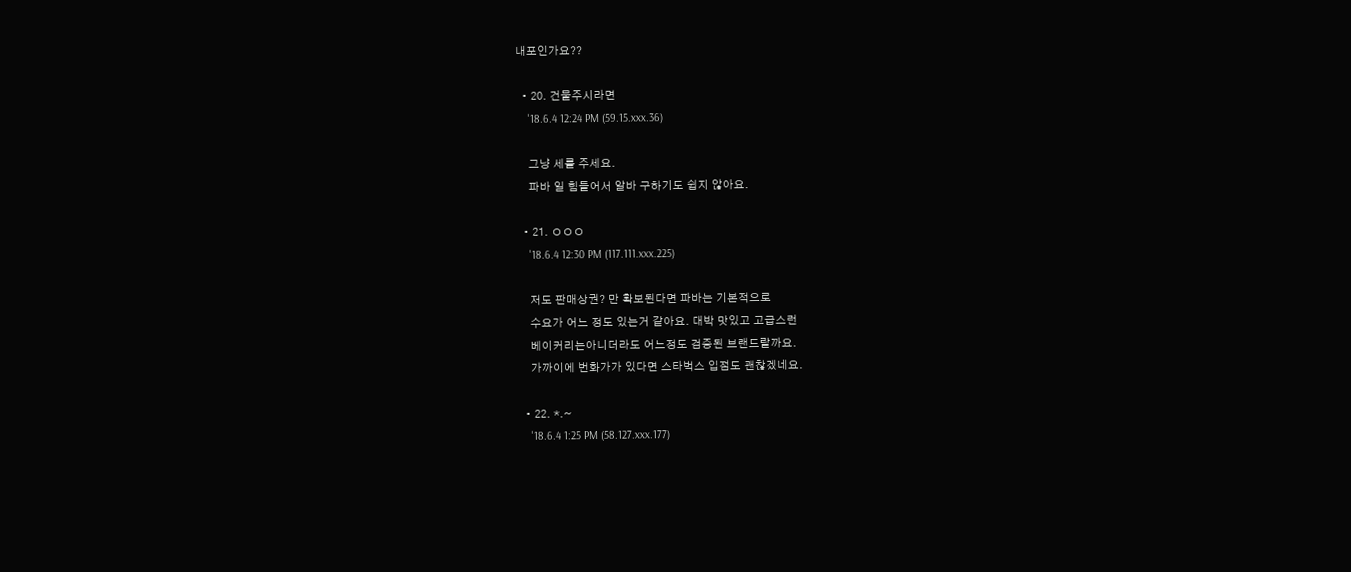내포인가요??

  • 20. 건물주시라면
    '18.6.4 12:24 PM (59.15.xxx.36)

    그냥 세를 주세요.
    파바 일 힘들어서 알바 구하기도 쉽지 않아요.

  • 21. ㅇㅇㅇ
    '18.6.4 12:30 PM (117.111.xxx.225)

    저도 판매상권? 만 확보된다면 파바는 기본적으로
    수요가 어느 정도 있는거 같아요. 대박 맛있고 고급스런
    베이커리는아니더라도 어느정도 검증된 브랜드랄까요.
    가까이에 번화가가 있다면 스타벅스 입점도 괜찮겠네요.

  • 22. *.~
    '18.6.4 1:25 PM (58.127.xxx.177)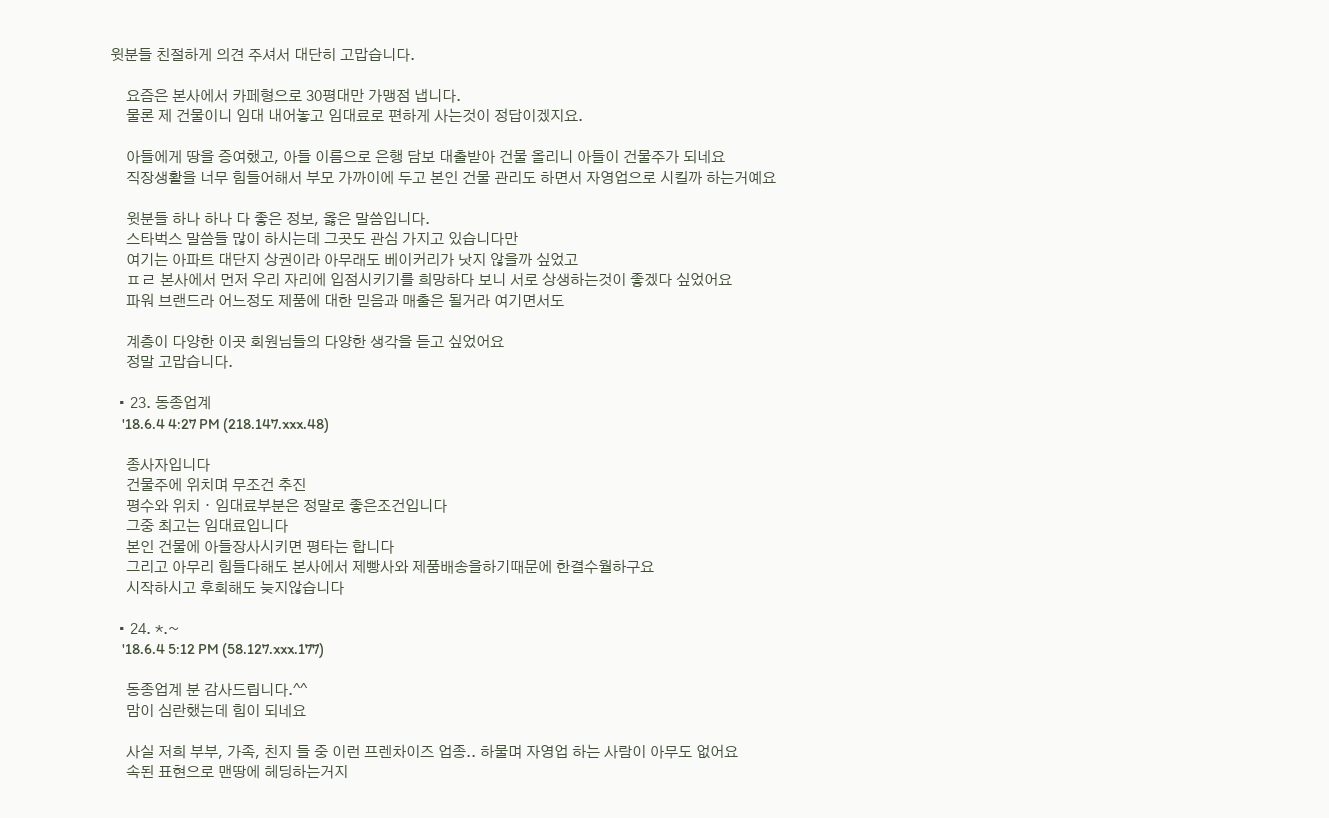윗분들 친절하게 의견 주셔서 대단히 고맙습니다.

    요즘은 본사에서 카페형으로 30평대만 가맹점 냅니다.
    물론 제 건물이니 임대 내어놓고 임대료로 편하게 사는것이 정답이겠지요.

    아들에게 땅을 증여했고, 아들 이름으로 은행 담보 대출받아 건물 올리니 아들이 건물주가 되네요
    직장생활을 너무 힘들어해서 부모 가까이에 두고 본인 건물 관리도 하면서 자영업으로 시킬까 하는거예요

    윗분들 하나 하나 다 좋은 정보, 옳은 말씀입니다.
    스타벅스 말씀들 많이 하시는데 그곳도 관심 가지고 있습니다만
    여기는 아파트 대단지 상권이라 아무래도 베이커리가 낫지 않을까 싶었고
    ㅍㄹ 본사에서 먼저 우리 자리에 입점시키기를 희망하다 보니 서로 상생하는것이 좋겠다 싶었어요
    파워 브랜드라 어느정도 제품에 대한 믿음과 매출은 될거라 여기면서도

    계층이 다양한 이곳 회원님들의 다양한 생각을 듣고 싶었어요
    정말 고맙습니다.

  • 23. 동종업계
    '18.6.4 4:27 PM (218.147.xxx.48)

    종사자입니다
    건물주에 위치며 무조건 추진
    평수와 위치ㆍ임대료부분은 정말로 좋은조건입니다
    그중 최고는 임대료입니다
    본인 건물에 아들장사시키면 평타는 합니다
    그리고 아무리 힘들다해도 본사에서 제빵사와 제품배송을하기때문에 한결수월하구요
    시작하시고 후회해도 늦지않습니다

  • 24. *.~
    '18.6.4 5:12 PM (58.127.xxx.177)

    동종업계 분 감사드립니다.^^
    맘이 심란했는데 힘이 되네요

    사실 저희 부부, 가족, 친지 들 중 이런 프렌차이즈 업종.. 하물며 자영업 하는 사람이 아무도 없어요
    속된 표현으로 맨땅에 헤딩하는거지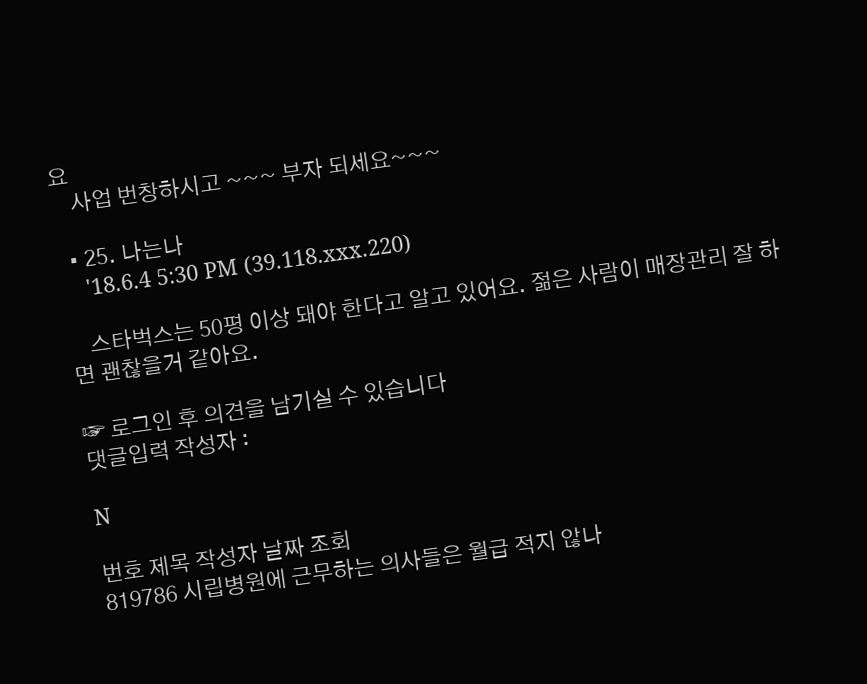요
    사업 번창하시고 ~~~ 부자 되세요~~~

  • 25. 나는나
    '18.6.4 5:30 PM (39.118.xxx.220)

    스타벅스는 50평 이상 돼야 한다고 알고 있어요. 젊은 사람이 매장관리 잘 하면 괜찮을거 같아요.

☞ 로그인 후 의견을 남기실 수 있습니다
댓글입력 작성자 :

N

번호 제목 작성자 날짜 조회
819786 시립병원에 근무하는 의사들은 월급 적지 않나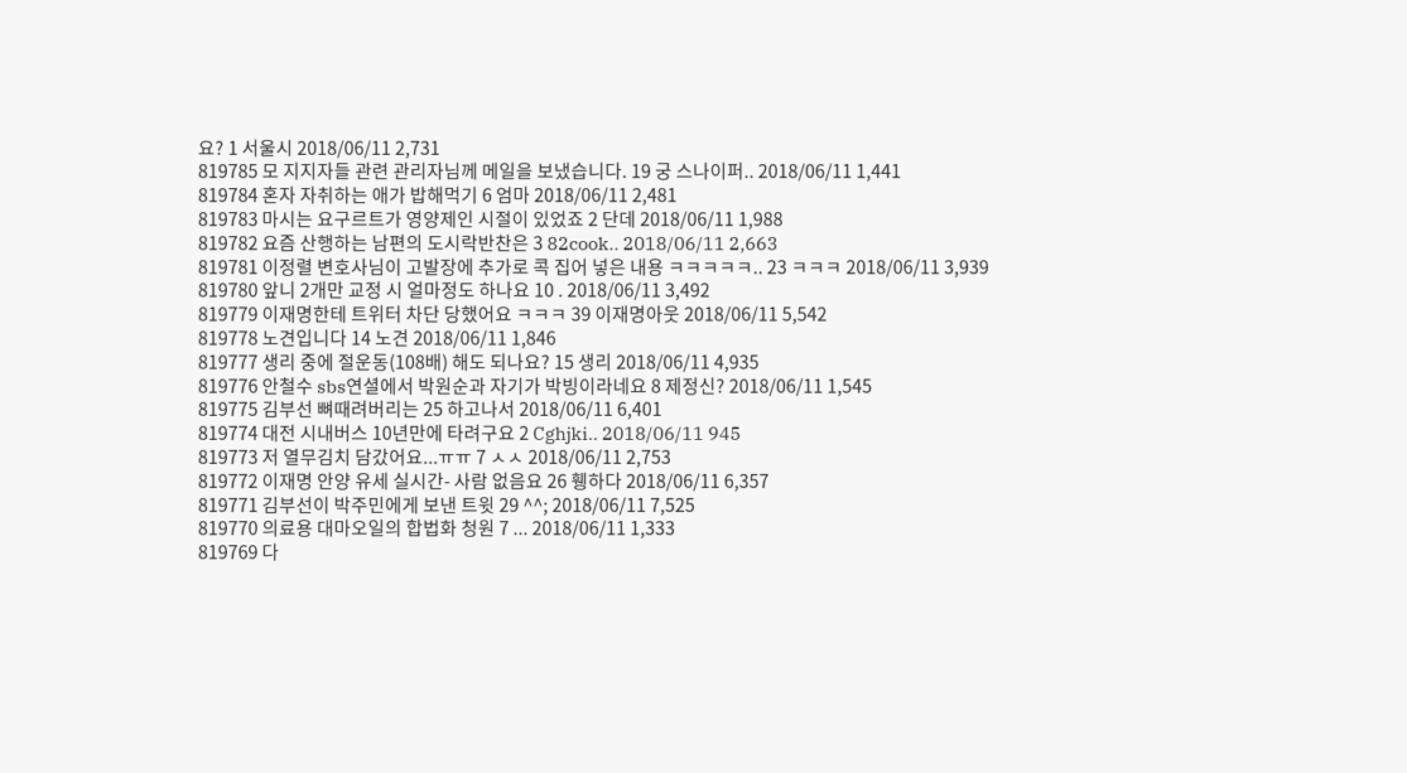요? 1 서울시 2018/06/11 2,731
819785 모 지지자들 관련 관리자님께 메일을 보냈습니다. 19 궁 스나이퍼.. 2018/06/11 1,441
819784 혼자 자취하는 애가 밥해먹기 6 엄마 2018/06/11 2,481
819783 마시는 요구르트가 영양제인 시절이 있었죠 2 단데 2018/06/11 1,988
819782 요즘 산행하는 남편의 도시락반찬은 3 82cook.. 2018/06/11 2,663
819781 이정렬 변호사님이 고발장에 추가로 콕 집어 넣은 내용 ㅋㅋㅋㅋㅋ.. 23 ㅋㅋㅋ 2018/06/11 3,939
819780 앞니 2개만 교정 시 얼마정도 하나요 10 . 2018/06/11 3,492
819779 이재명한테 트위터 차단 당했어요 ㅋㅋㅋ 39 이재명아웃 2018/06/11 5,542
819778 노견입니다 14 노견 2018/06/11 1,846
819777 생리 중에 절운동(108배) 해도 되나요? 15 생리 2018/06/11 4,935
819776 안철수 sbs연셜에서 박원순과 자기가 박빙이라네요 8 제정신? 2018/06/11 1,545
819775 김부선 뼈때려버리는 25 하고나서 2018/06/11 6,401
819774 대전 시내버스 10년만에 타려구요 2 Cghjki.. 2018/06/11 945
819773 저 열무김치 담갔어요...ㅠㅠ 7 ㅅㅅ 2018/06/11 2,753
819772 이재명 안양 유세 실시간- 사람 없음요 26 휑하다 2018/06/11 6,357
819771 김부선이 박주민에게 보낸 트윗 29 ^^; 2018/06/11 7,525
819770 의료용 대마오일의 합법화 청원 7 ... 2018/06/11 1,333
819769 다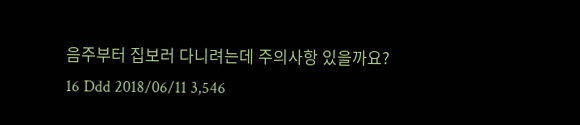음주부터 집보러 다니려는데 주의사항 있을까요? 16 Ddd 2018/06/11 3,546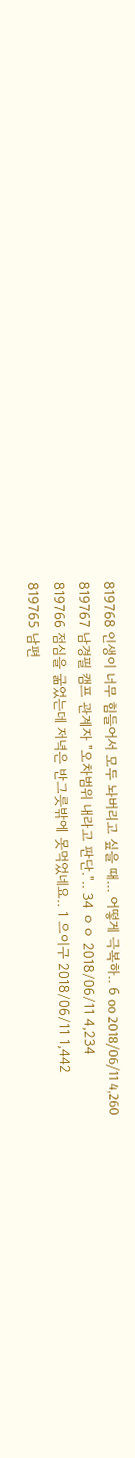819768 인생이 너무 힘들어서 모두 놔버리고 싶을 때... 어떻게 극복하.. 6 oo 2018/06/11 4,260
819767 남경필 캠프 관계자 "오차범위 내라고 판단.".. 34 ㅇㅇ 2018/06/11 4,234
819766 점심을 굶었는데 저녁은 반그릇밖에 못먹었네요.. 1 으이구 2018/06/11 1,442
819765 남편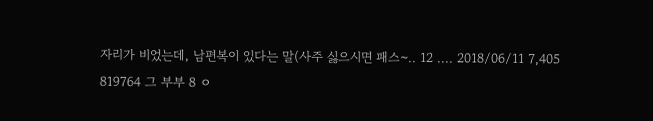자리가 비었는데, 남편복이 있다는 말(사주 싫으시면 패스~.. 12 .... 2018/06/11 7,405
819764 그 부부 8 ㅇ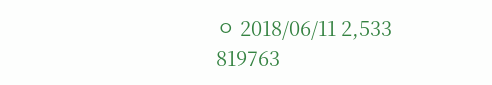ㅇ 2018/06/11 2,533
819763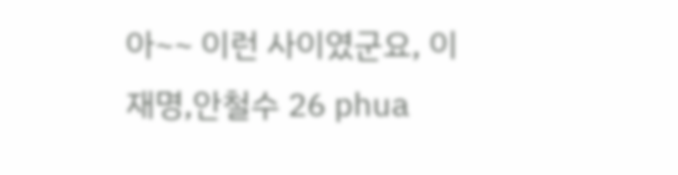아~~ 이런 사이였군요, 이재명,안철수 26 phua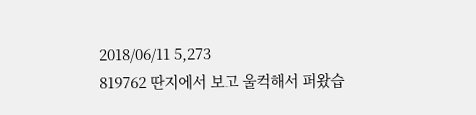2018/06/11 5,273
819762 딴지에서 보고 울컥해서 퍼왔습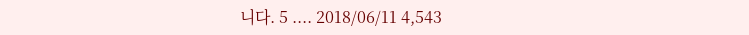니다. 5 .... 2018/06/11 4,543